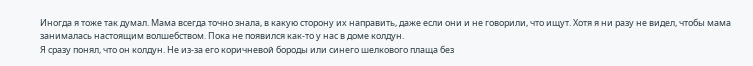Иногда я тоже так думал. Мама всегда точно знала, в какую сторону их направить, даже если они и не говорили, что ищут. Хотя я ни разу не видел, чтобы мама занималась настоящим волшебством. Пока не появился как-то у нас в доме колдун.
Я сразу понял, что он колдун. Не из-за его коричневой бороды или синего шелкового плаща без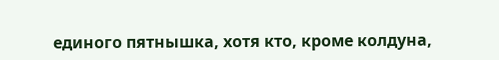единого пятнышка, хотя кто, кроме колдуна,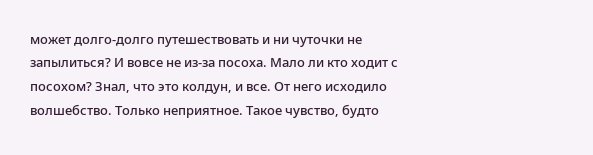может долго-долго путешествовать и ни чуточки не запылиться? И вовсе не из-за посоха. Мало ли кто ходит с посохом? Знал, что это колдун, и все. От него исходило волшебство. Только неприятное. Такое чувство, будто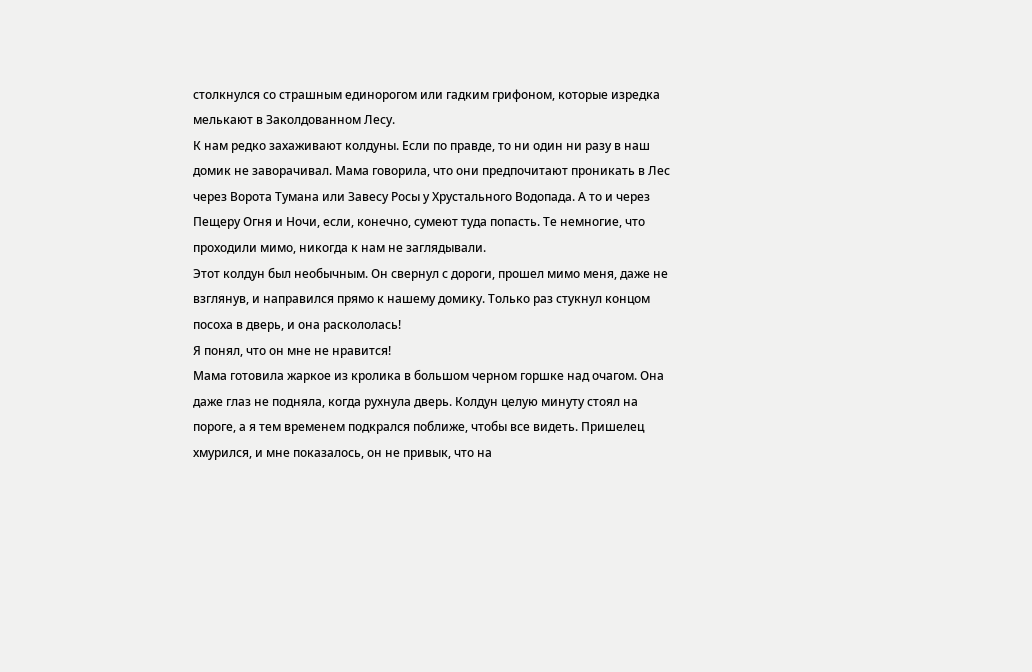столкнулся со страшным единорогом или гадким грифоном, которые изредка мелькают в Заколдованном Лесу.
К нам редко захаживают колдуны. Если по правде, то ни один ни разу в наш домик не заворачивал. Мама говорила, что они предпочитают проникать в Лес через Ворота Тумана или Завесу Росы у Хрустального Водопада. А то и через Пещеру Огня и Ночи, если, конечно, сумеют туда попасть. Те немногие, что проходили мимо, никогда к нам не заглядывали.
Этот колдун был необычным. Он свернул с дороги, прошел мимо меня, даже не взглянув, и направился прямо к нашему домику. Только раз стукнул концом посоха в дверь, и она раскололась!
Я понял, что он мне не нравится!
Мама готовила жаркое из кролика в большом черном горшке над очагом. Она даже глаз не подняла, когда рухнула дверь. Колдун целую минуту стоял на пороге, а я тем временем подкрался поближе, чтобы все видеть. Пришелец хмурился, и мне показалось, он не привык, что на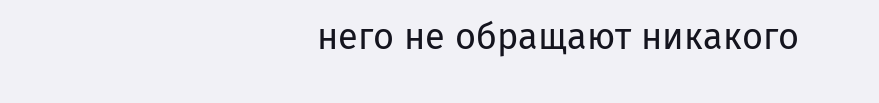него не обращают никакого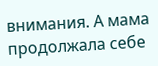внимания. А мама продолжала себе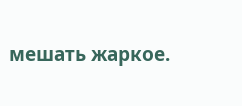мешать жаркое.